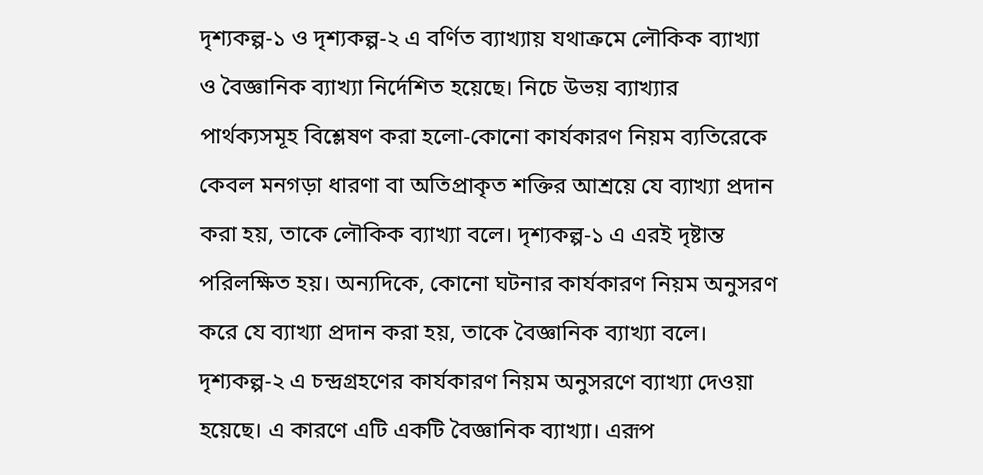দৃশ্যকল্প-১ ও দৃশ্যকল্প-২ এ বর্ণিত ব্যাখ্যায় যথাক্রমে লৌকিক ব্যাখ্যা ও বৈজ্ঞানিক ব্যাখ্যা নির্দেশিত হয়েছে। নিচে উভয় ব্যাখ্যার পার্থক্যসমূহ বিশ্লেষণ করা হলো-কোনো কার্যকারণ নিয়ম ব্যতিরেকে কেবল মনগড়া ধারণা বা অতিপ্রাকৃত শক্তির আশ্রয়ে যে ব্যাখ্যা প্রদান করা হয়, তাকে লৌকিক ব্যাখ্যা বলে। দৃশ্যকল্প-১ এ এরই দৃষ্টান্ত পরিলক্ষিত হয়। অন্যদিকে, কোনো ঘটনার কার্যকারণ নিয়ম অনুসরণ করে যে ব্যাখ্যা প্রদান করা হয়, তাকে বৈজ্ঞানিক ব্যাখ্যা বলে। দৃশ্যকল্প-২ এ চন্দ্রগ্রহণের কার্যকারণ নিয়ম অনুসরণে ব্যাখ্যা দেওয়া হয়েছে। এ কারণে এটি একটি বৈজ্ঞানিক ব্যাখ্যা। এরূপ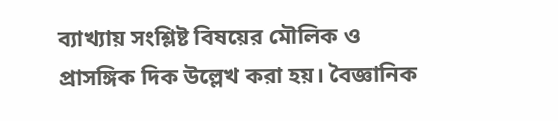ব্যাখ্যায় সংশ্লিষ্ট বিষয়ের মৌলিক ও প্রাসঙ্গিক দিক উল্লেখ করা হয়। বৈজ্ঞানিক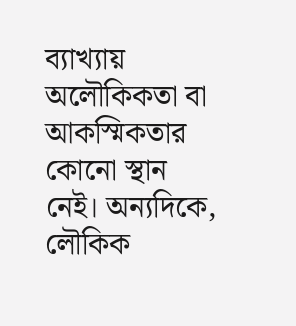ব্যাখ্যায় অলৌকিকতা বা আকস্মিকতার কোনো স্থান নেই। অন্যদিকে, লৌকিক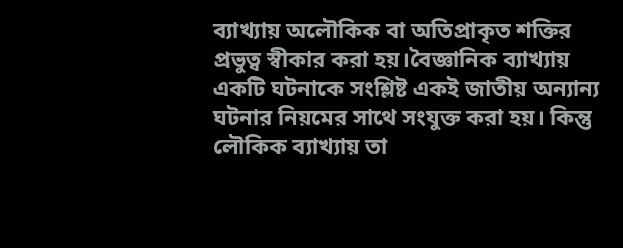ব্যাখ্যায় অলৌকিক বা অতিপ্রাকৃত শক্তির প্রভুত্ব স্বীকার করা হয়।বৈজ্ঞানিক ব্যাখ্যায় একটি ঘটনাকে সংশ্লিষ্ট একই জাতীয় অন্যান্য ঘটনার নিয়মের সাথে সংযুক্ত করা হয়। কিন্তু লৌকিক ব্যাখ্যায় তা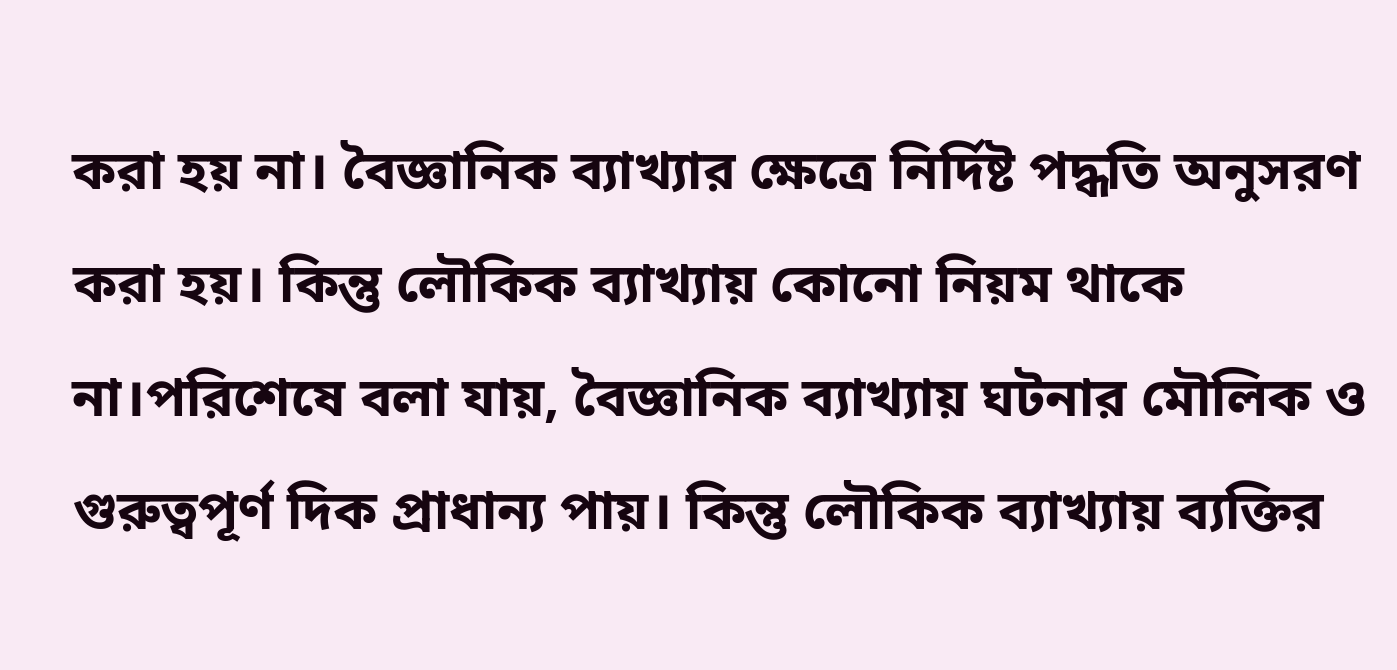করা হয় না। বৈজ্ঞানিক ব্যাখ্যার ক্ষেত্রে নির্দিষ্ট পদ্ধতি অনুসরণ করা হয়। কিন্তু লৌকিক ব্যাখ্যায় কোনো নিয়ম থাকে না।পরিশেষে বলা যায়, বৈজ্ঞানিক ব্যাখ্যায় ঘটনার মৌলিক ও গুরুত্বপূর্ণ দিক প্রাধান্য পায়। কিন্তু লৌকিক ব্যাখ্যায় ব্যক্তির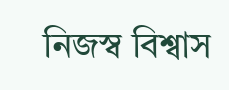নিজস্ব বিশ্বাস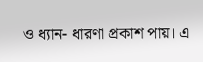ও ধ্যান- ধারণা প্রকাশ পায়। এ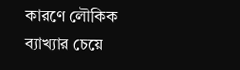কারণে লৌকিক ব্যাখ্যার চেয়ে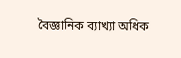বৈজ্ঞানিক ব্যাখ্যা অধিক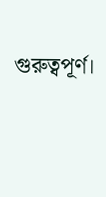গুরুত্বপূর্ণ।